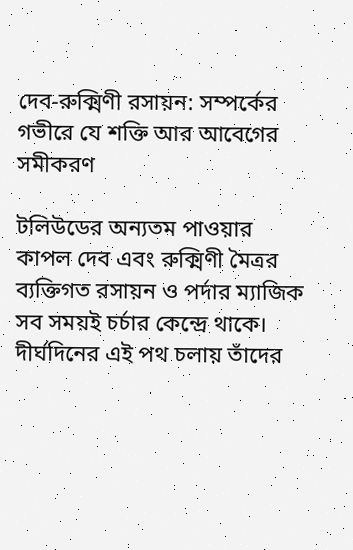দেব-রুক্মিণী রসায়ন: সম্পর্কের গভীরে যে শক্তি আর আবেগের সমীকরণ

টলিউডের অন্যতম পাওয়ার কাপল দেব এবং রুক্মিণী মৈত্রর ব্যক্তিগত রসায়ন ও পর্দার ম্যাজিক সব সময়ই চর্চার কেন্দ্রে থাকে। দীর্ঘদিনের এই পথ চলায় তাঁদের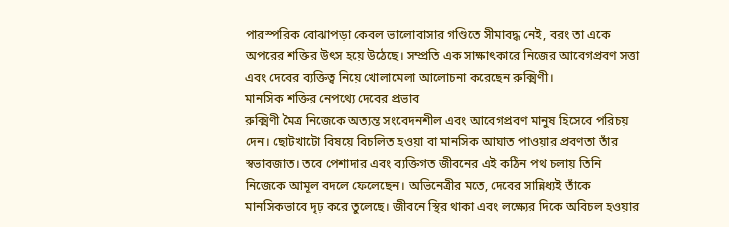পারস্পরিক বোঝাপড়া কেবল ভালোবাসার গণ্ডিতে সীমাবদ্ধ নেই, বরং তা একে অপরের শক্তির উৎস হয়ে উঠেছে। সম্প্রতি এক সাক্ষাৎকারে নিজের আবেগপ্রবণ সত্তা এবং দেবের ব্যক্তিত্ব নিয়ে খোলামেলা আলোচনা করেছেন রুক্মিণী।
মানসিক শক্তির নেপথ্যে দেবের প্রভাব
রুক্মিণী মৈত্র নিজেকে অত্যন্ত সংবেদনশীল এবং আবেগপ্রবণ মানুষ হিসেবে পরিচয় দেন। ছোটখাটো বিষয়ে বিচলিত হওয়া বা মানসিক আঘাত পাওয়ার প্রবণতা তাঁর স্বভাবজাত। তবে পেশাদার এবং ব্যক্তিগত জীবনের এই কঠিন পথ চলায় তিনি নিজেকে আমূল বদলে ফেলেছেন। অভিনেত্রীর মতে, দেবের সান্নিধ্যই তাঁকে মানসিকভাবে দৃঢ় করে তুলেছে। জীবনে স্থির থাকা এবং লক্ষ্যের দিকে অবিচল হওয়ার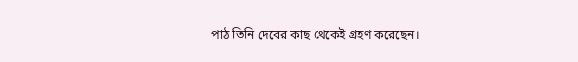পাঠ তিনি দেবের কাছ থেকেই গ্রহণ করেছেন।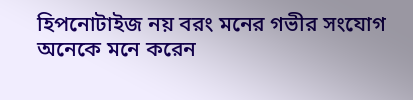হিপনোটাইজ নয় বরং মনের গভীর সংযোগ
অনেকে মনে করেন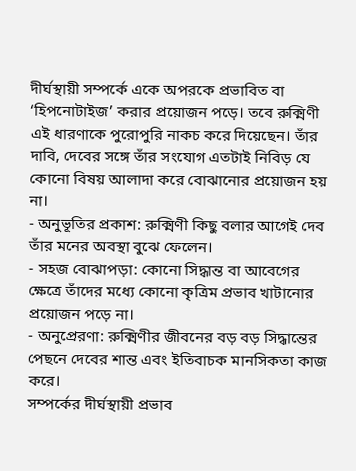দীর্ঘস্থায়ী সম্পর্কে একে অপরকে প্রভাবিত বা ‘হিপনোটাইজ’ করার প্রয়োজন পড়ে। তবে রুক্মিণী এই ধারণাকে পুরোপুরি নাকচ করে দিয়েছেন। তাঁর দাবি, দেবের সঙ্গে তাঁর সংযোগ এতটাই নিবিড় যে কোনো বিষয় আলাদা করে বোঝানোর প্রয়োজন হয় না।
- অনুভূতির প্রকাশ: রুক্মিণী কিছু বলার আগেই দেব তাঁর মনের অবস্থা বুঝে ফেলেন।
- সহজ বোঝাপড়া: কোনো সিদ্ধান্ত বা আবেগের ক্ষেত্রে তাঁদের মধ্যে কোনো কৃত্রিম প্রভাব খাটানোর প্রয়োজন পড়ে না।
- অনুপ্রেরণা: রুক্মিণীর জীবনের বড় বড় সিদ্ধান্তের পেছনে দেবের শান্ত এবং ইতিবাচক মানসিকতা কাজ করে।
সম্পর্কের দীর্ঘস্থায়ী প্রভাব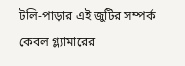টলি-পাড়ার এই জুটির সম্পর্ক কেবল গ্ল্যামারের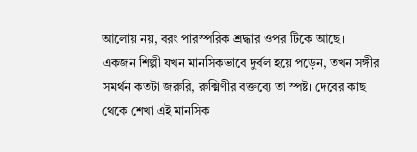আলোয় নয়, বরং পারস্পরিক শ্রদ্ধার ওপর টিকে আছে। একজন শিল্পী যখন মানসিকভাবে দুর্বল হয়ে পড়েন, তখন সঙ্গীর সমর্থন কতটা জরুরি, রুক্মিণীর বক্তব্যে তা স্পষ্ট। দেবের কাছ থেকে শেখা এই মানসিক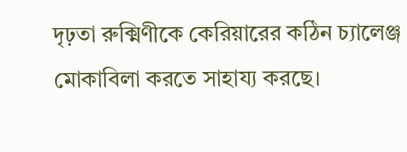দৃঢ়তা রুক্মিণীকে কেরিয়ারের কঠিন চ্যালেঞ্জ মোকাবিলা করতে সাহায্য করছে।